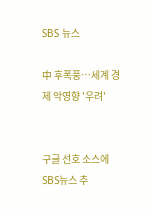SBS 뉴스

中 후폭풍…세계 경제 악영향 '우려'


구글 선호 소스에 SBS뉴스 추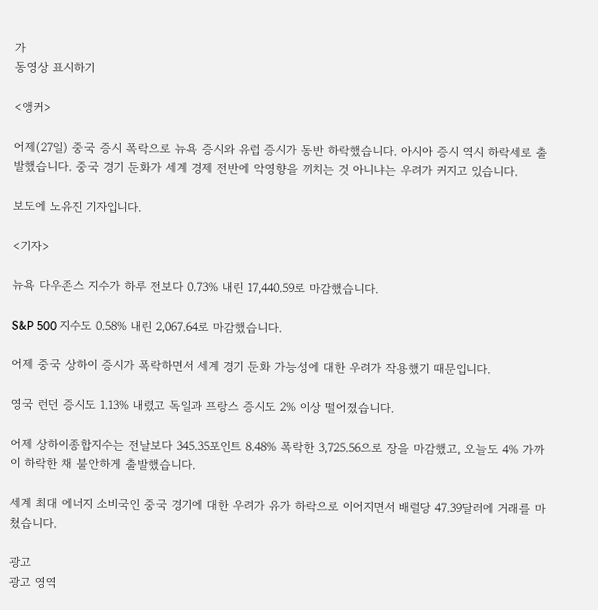가
동영상 표시하기

<앵커>

어제(27일) 중국 증시 폭락으로 뉴욕 증시와 유럽 증시가 동반 하락했습니다. 아시아 증시 역시 하락세로 출발했습니다. 중국 경기 둔화가 세계 경제 전반에 악영향을 끼치는 것 아니냐는 우려가 커지고 있습니다.

보도에 노유진 기자입니다.

<기자>

뉴욕 다우존스 지수가 하루 전보다 0.73% 내린 17,440.59로 마감했습니다.

S&P 500 지수도 0.58% 내린 2,067.64로 마감했습니다.

어제 중국 상하이 증시가 폭락하면서 세계 경기 둔화 가능성에 대한 우려가 작용했기 때문입니다.

영국 런던 증시도 1.13% 내렸고 독일과 프랑스 증시도 2% 이상 떨어졌습니다.

어제 상하이종합지수는 전날보다 345.35포인트 8.48% 폭락한 3,725.56으로 장을 마감했고, 오늘도 4% 가까이 하락한 채 불안하게 출발했습니다.

세계 최대 에너지 소비국인 중국 경기에 대한 우려가 유가 하락으로 이어지면서 배럴당 47.39달러에 거래를 마쳤습니다.

광고
광고 영역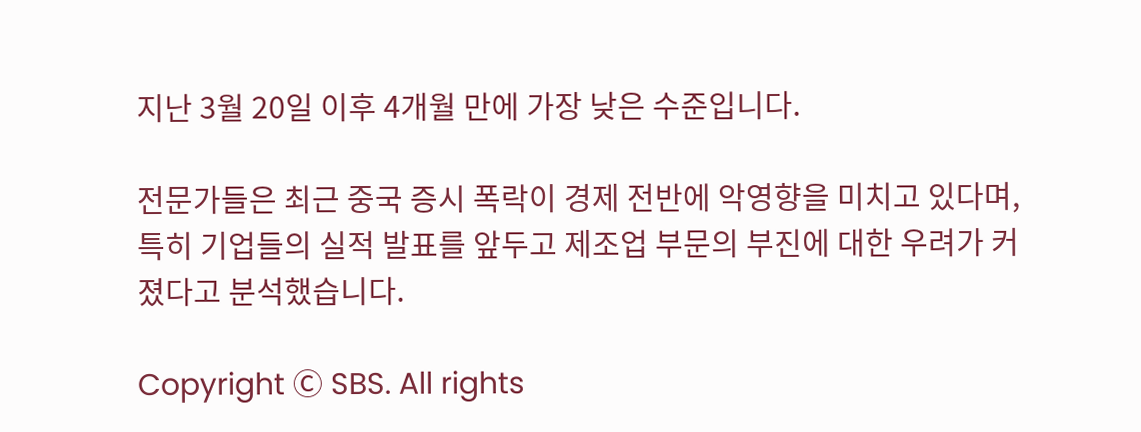지난 3월 20일 이후 4개월 만에 가장 낮은 수준입니다.

전문가들은 최근 중국 증시 폭락이 경제 전반에 악영향을 미치고 있다며, 특히 기업들의 실적 발표를 앞두고 제조업 부문의 부진에 대한 우려가 커졌다고 분석했습니다.

Copyright Ⓒ SBS. All rights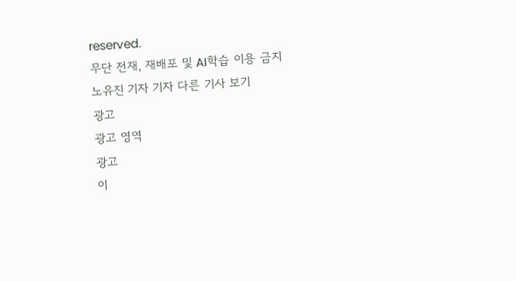reserved.
무단 전재, 재배포 및 AI학습 이용 금지
노유진 기자 기자 다른 기사 보기
광고
광고 영역
광고
이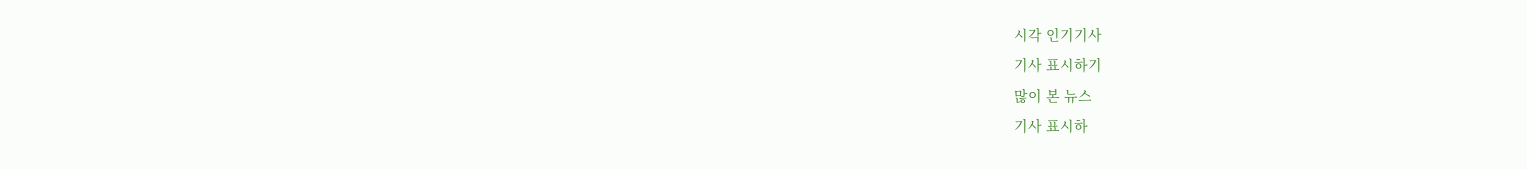시각 인기기사
기사 표시하기
많이 본 뉴스
기사 표시하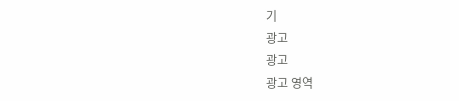기
광고
광고
광고 영역